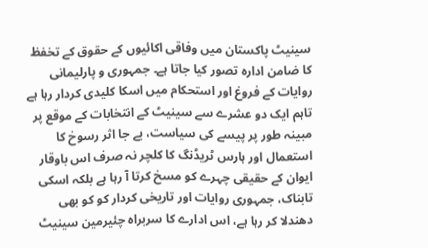سینیٹ پاکستان میں وفاقی اکائیوں کے حقوق کے تخفظ کا ضامن ادارہ تصور کیا جاتا ہے۔ جمہوری و پارلیمانی روایات کے فروغ اور استحکام میں اسکا کلیدی کردار رہا ہے تاہم ایک دو عشرے سے سینیٹ کے انتخابات کے موقع پر مبینہ طور پر پیسے کی سیاست، بے جا اثر رسوخ کا استعمال اور ہارس ٹریڈنگ کا کلچر نہ صرف اس باوقار ایوان کے حقیقی چہرے کو مسخ کرتا آ رہا ہے بلکہ اسکی تابناک، جمہوری روایات اور تاریخی کردار کو کو بھی دھندلا کر رہا ہے، اس ادارے کا سربراہ چئیرمین سینیٹ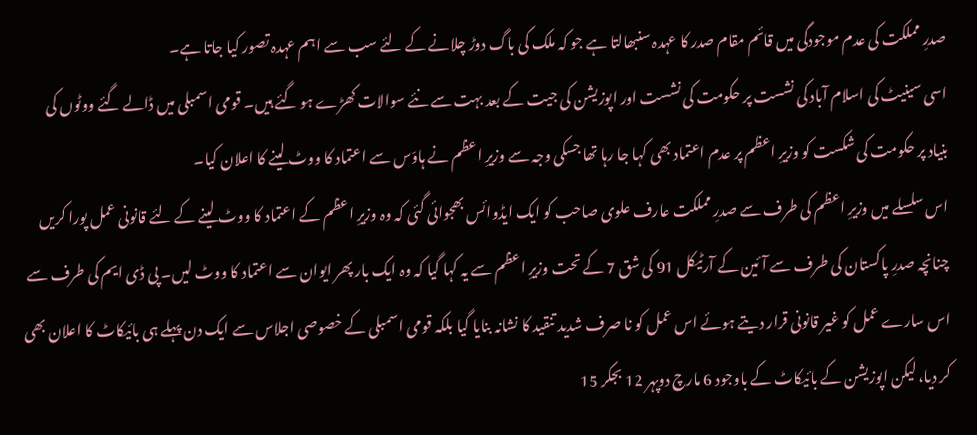صدرِ مملکت کی عدم موجودگی میں قائم مقام صدر کا عہدہ سنبھالتا ہے جو کہ ملک کی باگ دوڑ چلانے کے لئے سب سے اہم عہدہ تصور کیا جاتا ہے۔
اسی سینیٹ کی اسلام آباد کی نشست پر حکومت کی نشست اور اپوزیشن کی جیت کے بعد بہت سے نئے سوالات کھڑے ہو گئے ہیں۔ قومی اسمبلی میں ڈالے گئے ووٹوں کی بنیاد پر حکومت کی شکست کو وزیرِ اعظم پر عدم اعتماد بھی کہا جا رہا تھا جسکی وجہ سے وزیرِ اعظم نے ہاوّس سے اعتماد کا ووٹ لینے کا اعلان کیا۔
اس سلسلے میں وزیرِ اعظم کی طرف سے صدرِ مملکت عارف علوی صاحب کو ایک ایڈوائس بھجوائی گئی کہ وہ وزیرِ اعظم کے اعتماد کا ووٹ لینے کے لئے قانونی عمل پورا کریں چنانچہ صدرِ پاکستان کی طرف سے آئین کے آرٹیکل 91 کی شق 7 کے تحت وزیرِ اعظم سے یہ کہا گیا کہ وہ ایک بار پھر ایوان سے اعتماد کا ووٹ لیں۔ پی ڈی ایم کی طرف سے اس سارے عمل کو غیر قانونی قرار دیتے ہوئے اس عمل کو نا صرف شدید تنقید کا نشانہ بنایا گیا بلکہ قومی اسمبلی کے خصوصی اجلاس سے ایک دن پہلے ہی بائیکاٹ کا اعلان بھی کر دیا، لیکن اپوزیشن کے بائیکاٹ کے باوجود 6 مارچ دوپہر 12 بجکر 15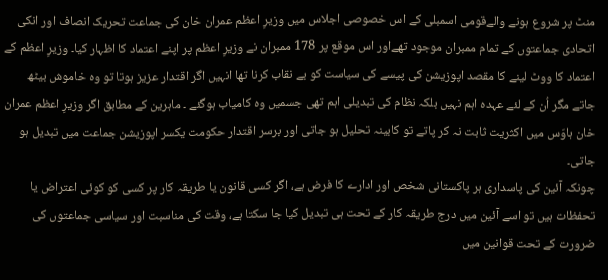منٹ پر شروع ہونے والےقومی اسمبلی کے اس خصوصی اجلاس میں وزیرِ اعظم عمران خان کی جماعت تحریک انصاف اور انکی اتحادی جماعتوں کے تمام ممبران موجود تھےاور اس موقع پر 178 ممبران نے وزیرِ اعظم پر اپنے اعتماد کا اظہار کیا۔ وزیرِ اعظم کے اعتماد کا ووٹ لینے کا مقصد اپوزیشن کی پیسے کی سیاست کو بے نقاب کرنا تھا انہیں اگر اقتدار عزیز ہوتا تو وہ خاموش بیٹھ جاتے مگر اُن کے لئے عہدہ اہم نہیں بلکہ نظام کی تبدیلی اہم تھی جسمیں وہ کامیاب ہوگئے ۔ ماہرین کے مطابق اگر وزیرِ اعظم عمران خان ہاوّس میں اکثریت ثابت نہ کر پاتے تو کابینہ تحلیل ہو جاتی اور برسر اقتدار حکومت یکسر اپوزیشن جماعت میں تبدیل ہو جاتی۔
چونکہ آئین کی پاسداری ہر پاکستانی شخص اور ادارے کا فرض ہے، اگر کسی قانون یا طریقہ کار پر کسی کو کوئی اعتراض یا تحفظات ہیں تو اسے آئین میں درج طریقہ کار کے تحت ہی تبدیل کیا جا سکتا ہے، وقت کی مناسبت اور سیاسی جماعتوں کی ضرورت کے تحت قوانین میں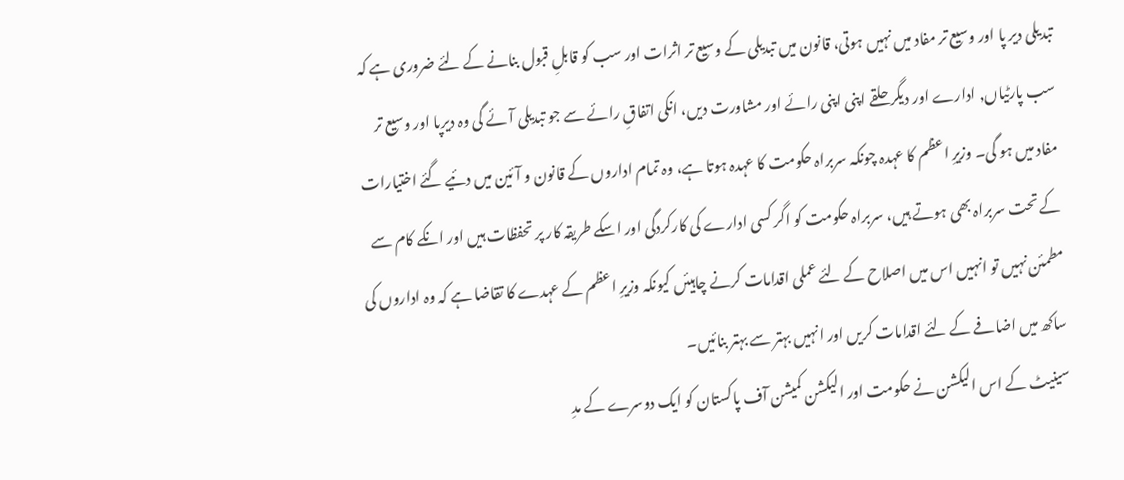تبدیلی دیر پا اور وسیع تر مفاد میں نہیں ہوتی، قانون میں تبدیلی کے وسیع تر اثرات اور سب کو قابلِ قبول بنانے کے لئے ضروری ہے کہ سب پارٹیاں, ادارے اور دیگر حلقے اپنی اپنی رائے اور مشاورت دیں، انکی اتفاقِ رائے سے جو تبدیلی آئے گی وہ دیرپا اور وسیع تر مفاد میں ہو گی۔ وزیرِ اعظم کا عہدہ چونکہ سربراہ حکومت کا عہدہ ہوتا ہے، وہ تمام اداروں کے قانون و آئین میں دئیے گئے اختیارات کے تحت سربراہ بھی ہوتے ہیں، سربراہ حکومت کو اگر کسی ادارے کی کارکردگی اور اسکے طریقہ کار پر تحفظات ہیں اور انکے کام سے مطمئن نہیں تو انہیں اس میں اصلاح کے لئے عملی اقدامات کرنے چاہیئں کیونکہ وزیرِ اعظم کے عہدے کا تقاضا ہے کہ وہ اداروں کی ساکھ میں اضافے کے لئے اقدامات کریں اور انہیں بہتر سے بہتر بنائیں۔
سینیٹ کے اس الیکشن نے حکومت اور الیکشن کمیشن آف پاکستان کو ایک دوسرے کے مدِ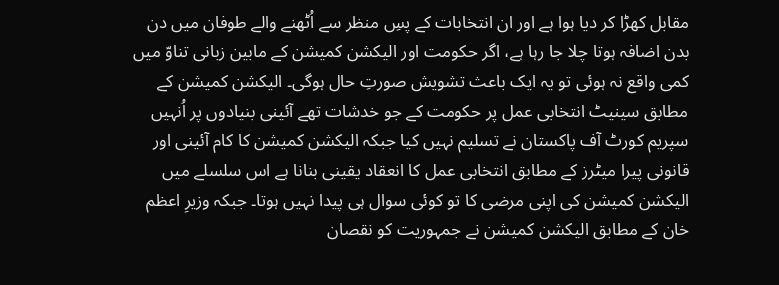مقابل کھڑا کر دیا ہوا ہے اور ان انتخابات کے پسِ منظر سے اُٹھنے والے طوفان میں دن بدن اضافہ ہوتا چلا جا رہا ہے، اگر حکومت اور الیکشن کمیشن کے مابین زبانی تناوّ میں کمی واقع نہ ہوئی تو یہ ایک باعث تشویش صورتِ حال ہوگی۔ الیکشن کمیشن کے مطابق سینیٹ انتخابی عمل پر حکومت کے جو خدشات تھے آئینی بنیادوں پر اُنہیں سپریم کورٹ آف پاکستان نے تسلیم نہیں کیا جبکہ الیکشن کمیشن کا کام آئینی اور قانونی پیرا میٹرز کے مطابق انتخابی عمل کا انعقاد یقینی بنانا ہے اس سلسلے میں الیکشن کمیشن کی اپنی مرضی کا تو کوئی سوال ہی پیدا نہیں ہوتا۔ جبکہ وزیرِ اعظم خان کے مطابق الیکشن کمیشن نے جمہوریت کو نقصان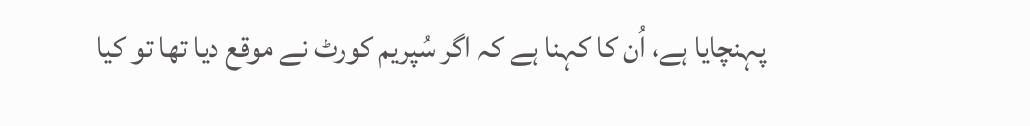پہنچایا ہے، اُن کا کہنا ہے کہ اگر سُپریم کورٹ نے موقع دیا تھا تو کیا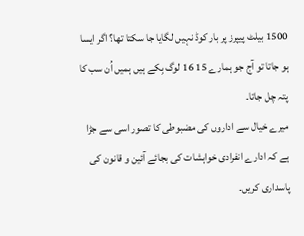1500 بیلٹ پیپرز پر بار کوڈ نہیں لگایا جا سکتا تھا؟ اگر ایسا ہو جاتا تو آج جو ہمارے 15 16 لوگ بِکے ہیں ہمیں اُن سب کا پتہ چل جاتا۔
میرے خیال سے اداروں کی مضبوطی کا تصور اسی سے جڑا ہے کہ ادارے انفرادی خواہشات کی بجائے آئین و قانون کی پاسداری کریں۔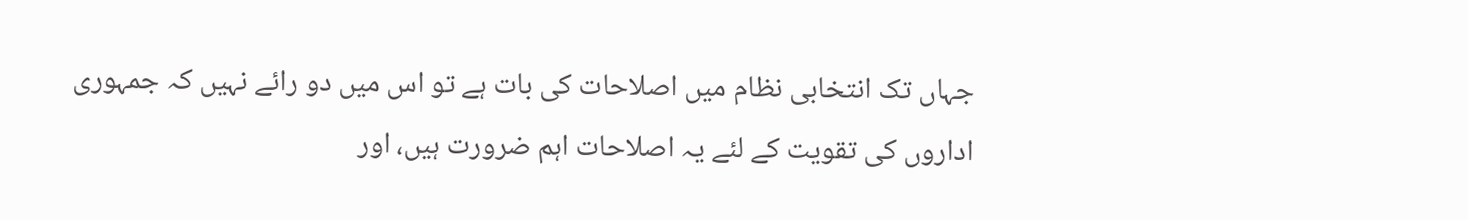جہاں تک انتخابی نظام میں اصلاحات کی بات ہے تو اس میں دو رائے نہیں کہ جمہوری اداروں کی تقویت کے لئے یہ اصلاحات اہم ضرورت ہیں، اور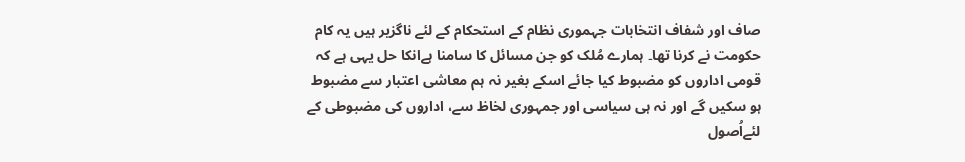صاف اور شفاف انتخابات جہموری نظام کے استحکام کے لئے ناگزیر ہیں یہ کام حکومت نے کرنا تھا۔ ہمارے مُلک کو جن مسائل کا سامنا ہےانکا حل یہی ہے کہ قومی اداروں کو مضبوط کیا جائے اسکے بغیر نہ ہم معاشی اعتبار سے مضبوط ہو سکیں گے اور نہ ہی سیاسی اور جمہوری لخاظ سے، اداروں کی مضبوطی کے لئےاُصول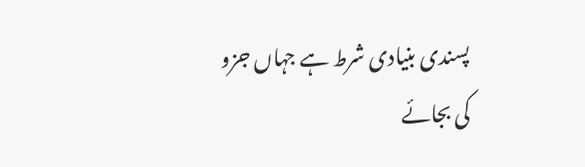پسندی بنیادی شرط ہے جہاں جزو کی بجائے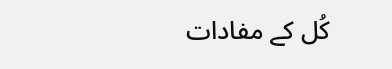کُل کے مفادات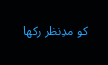کو مدِنظر رکھا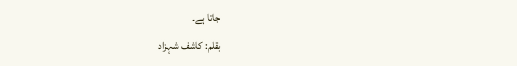جاتا ہے۔
بقلم: کاشف شہزاد